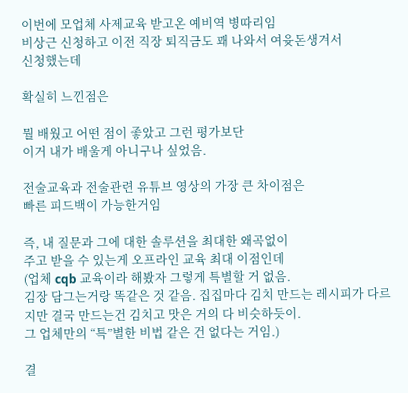이번에 모업체 사제교육 받고온 예비역 병따리임
비상근 신청하고 이전 직장 퇴직금도 꽤 나와서 여윳돈생겨서
신청했는데

확실히 느낀점은

뭘 배웠고 어떤 점이 좋았고 그런 평가보단
이거 내가 배울게 아니구나 싶었음.

전술교육과 전술관련 유튜브 영상의 가장 큰 차이점은
빠른 피드백이 가능한거임

즉, 내 질문과 그에 대한 솔루션을 최대한 왜곡없이
주고 받을 수 있는게 오프라인 교육 최대 이점인데
(업체 cqb 교육이라 해봤자 그렇게 특별할 거 없음.
김장 담그는거랑 똑같은 것 같음. 집집마다 김치 만드는 레시피가 다르지만 결국 만드는건 김치고 맛은 거의 다 비슷하듯이.
그 업체만의 “특”별한 비법 같은 건 없다는 거임.)

결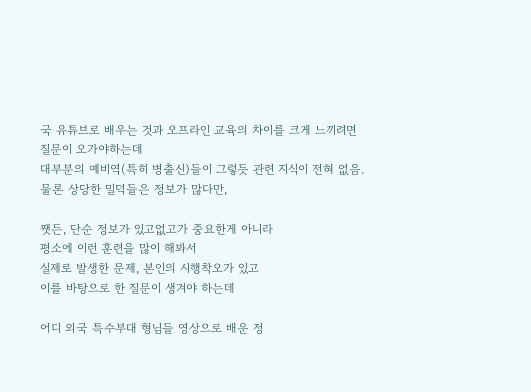국 유튜브로 배우는 것과 오프라인 교육의 차이를 크게 느끼려면
질문이 오가야하는데
대부분의 예비역(특히 병출신)들이 그렇듯 관련 지식이 전혀 없음.
물론 상당한 밀덕들은 정보가 많다만,

쨋든, 단순 정보가 있고없고가 중요한게 아니라
평소에 이런 훈련을 많이 해봐서
실제로 발생한 문제, 본인의 시행착오가 있고
이를 바탕으로 한 질문이 생겨야 하는데

어디 외국 특수부대 형님들 영상으로 배운 정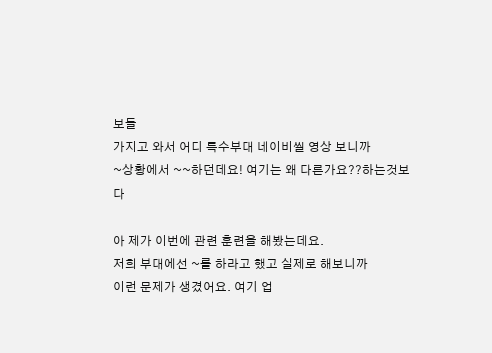보들
가지고 와서 어디 특수부대 네이비씰 영상 보니까
~상황에서 ~~하던데요! 여기는 왜 다른가요??하는것보다

아 제가 이번에 관련 훈련을 해봤는데요.
저희 부대에선 ~를 하라고 했고 실제로 해보니까
이런 문제가 생겼어요. 여기 업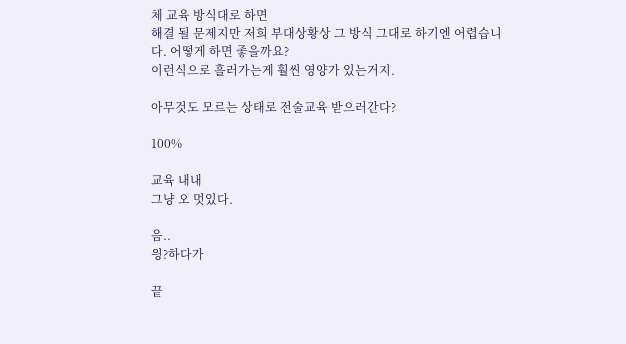체 교육 방식대로 하면
해결 될 문제지만 저희 부대상황상 그 방식 그대로 하기엔 어렵습니다. 어떻게 하면 좋을까요?
이런식으로 흘러가는게 훨씬 영양가 있는거지.

아무것도 모르는 상태로 전술교육 받으러간다?

100%

교육 내내
그냥 오 멋있다.

음..
읭?하다가

끝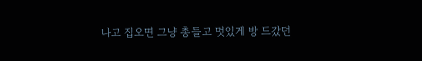나고 집오면 그냥 총들고 멋있게 방 드갔던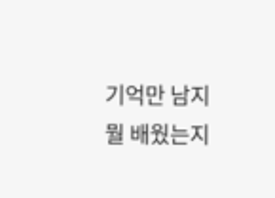기억만 남지
뭘 배웠는지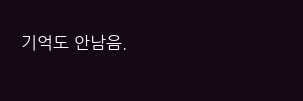기억도 안남음.